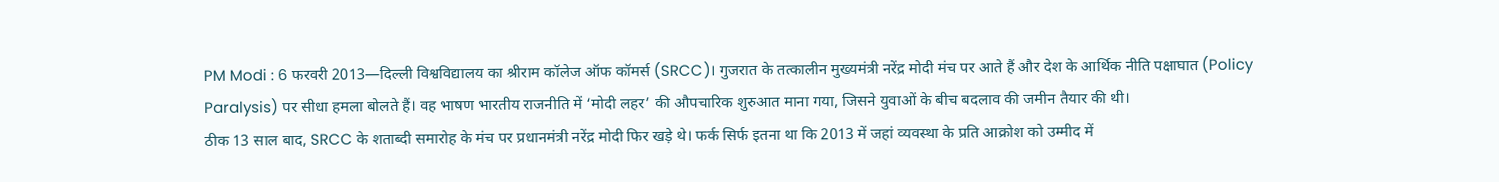PM Modi : 6 फरवरी 2013—दिल्ली विश्वविद्यालय का श्रीराम कॉलेज ऑफ कॉमर्स (SRCC)। गुजरात के तत्कालीन मुख्यमंत्री नरेंद्र मोदी मंच पर आते हैं और देश के आर्थिक नीति पक्षाघात (Policy Paralysis) पर सीधा हमला बोलते हैं। वह भाषण भारतीय राजनीति में ‘मोदी लहर’ की औपचारिक शुरुआत माना गया, जिसने युवाओं के बीच बदलाव की जमीन तैयार की थी।
ठीक 13 साल बाद, SRCC के शताब्दी समारोह के मंच पर प्रधानमंत्री नरेंद्र मोदी फिर खड़े थे। फर्क सिर्फ इतना था कि 2013 में जहां व्यवस्था के प्रति आक्रोश को उम्मीद में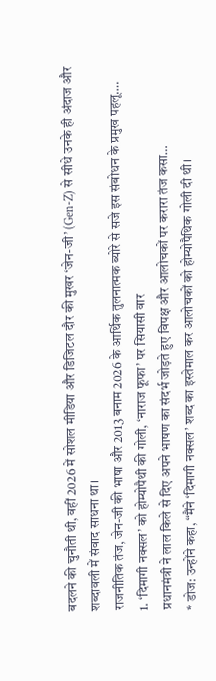बदलने की चुनौती थी, वहीं 2026 में सोशल मीडिया और डिजिटल दौर की मुखर ‘जेन-जी’ (Gen-Z) से सीधे उनके ही अंदाज और शब्दावली में संवाद साधना था।
राजनीतिक तंज, जेन-जी की भाषा और 2013 बनाम 2026 के आर्थिक तुलनात्मक ब्योरे से सजे इस संबोधन के प्रमुख पहलू….
1. ‘दिमागी नक्सल’ को होम्योपैथी की गोली, ‘नाराज फूफा’ पर सियासी वार
प्रधानमंत्री ने लाल किले से दिए अपने भाषण का संदर्भ जोड़ते हुए विपक्ष और आलोचकों पर करारा तंज कसा…
* डोज: उन्होंने कहा, “मैंने ‘दिमागी नक्सल’ शब्द का इस्तेमाल कर आलोचकों को होम्योपैथिक गोली दी थी।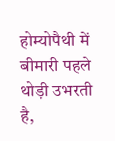होम्योपैथी में बीमारी पहले थोड़ी उभरती है,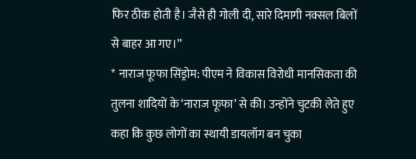फिर ठीक होती है। जैसे ही गोली दी, सारे दिमागी नक्सल बिलों से बाहर आ गए।”
* नाराज फूफा सिंड्रोम: पीएम ने विकास विरोधी मानसिकता की तुलना शादियों के ‘नाराज फूफा’ से की। उन्होंने चुटकी लेते हुए कहा कि कुछ लोगों का स्थायी डायलॉग बन चुका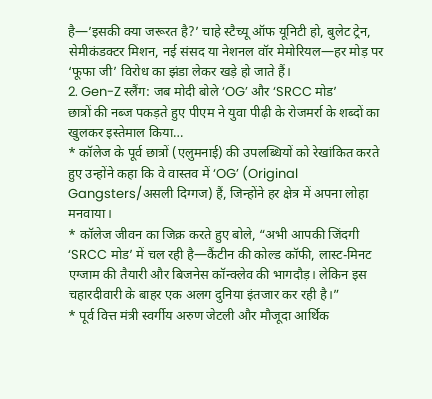है—’इसकी क्या जरूरत है?’ चाहे स्टैच्यू ऑफ यूनिटी हो, बुलेट ट्रेन, सेमीकंडक्टर मिशन, नई संसद या नेशनल वॉर मेमोरियल—हर मोड़ पर ‘फूफा जी’ विरोध का झंडा लेकर खड़े हो जाते हैं।
2. Gen-Z स्लैंग: जब मोदी बोले ‘OG’ और ‘SRCC मोड’
छात्रों की नब्ज पकड़ते हुए पीएम ने युवा पीढ़ी के रोजमर्रा के शब्दों का खुलकर इस्तेमाल किया…
* कॉलेज के पूर्व छात्रों (एलुमनाई) की उपलब्धियों को रेखांकित करते हुए उन्होंने कहा कि वे वास्तव में ‘OG’ (Original Gangsters/असली दिग्गज) हैं, जिन्होंने हर क्षेत्र में अपना लोहा मनवाया।
* कॉलेज जीवन का जिक्र करते हुए बोले, “अभी आपकी जिंदगी ‘SRCC मोड’ में चल रही है—कैंटीन की कोल्ड कॉफी, लास्ट-मिनट एग्जाम की तैयारी और बिजनेस कॉन्क्लेव की भागदौड़। लेकिन इस चहारदीवारी के बाहर एक अलग दुनिया इंतजार कर रही है।”
* पूर्व वित्त मंत्री स्वर्गीय अरुण जेटली और मौजूदा आर्थिक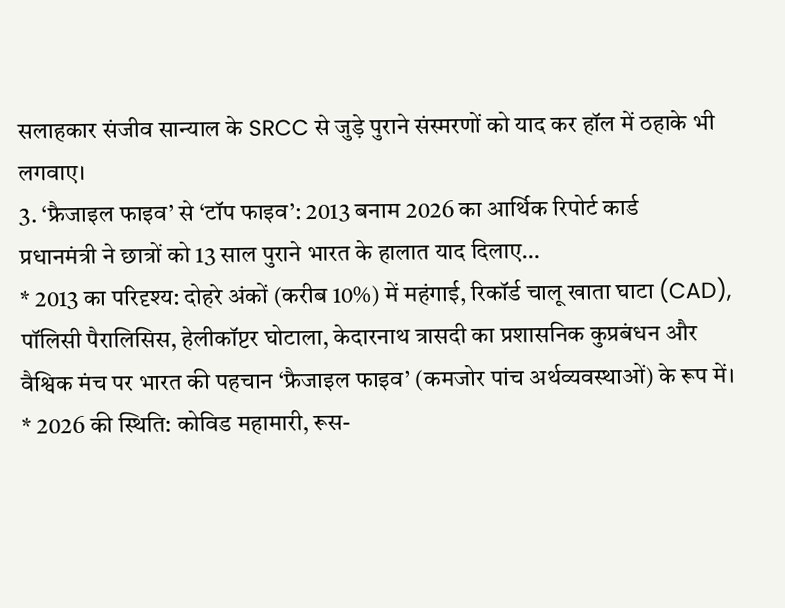सलाहकार संजीव सान्याल के SRCC से जुड़े पुराने संस्मरणों को याद कर हॉल में ठहाके भी लगवाए।
3. ‘फ्रैजाइल फाइव’ से ‘टॉप फाइव’: 2013 बनाम 2026 का आर्थिक रिपोर्ट कार्ड
प्रधानमंत्री ने छात्रों को 13 साल पुराने भारत के हालात याद दिलाए…
* 2013 का परिदृश्य: दोहरे अंकों (करीब 10%) में महंगाई, रिकॉर्ड चालू खाता घाटा (CAD), पॉलिसी पैरालिसिस, हेलीकॉप्टर घोटाला, केदारनाथ त्रासदी का प्रशासनिक कुप्रबंधन और वैश्विक मंच पर भारत की पहचान ‘फ्रैजाइल फाइव’ (कमजोर पांच अर्थव्यवस्थाओं) के रूप में।
* 2026 की स्थिति: कोविड महामारी, रूस-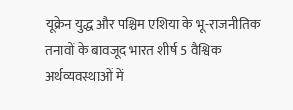यूक्रेन युद्ध और पश्चिम एशिया के भू-राजनीतिक तनावों के बावजूद भारत शीर्ष 5 वैश्विक अर्थव्यवस्थाओं में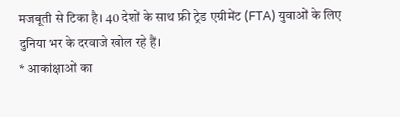मजबूती से टिका है। 40 देशों के साथ फ्री ट्रेड एग्रीमेंट (FTA) युवाओं के लिए दुनिया भर के दरवाजे खोल रहे हैं।
* आकांक्षाओं का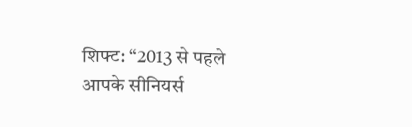शिफ्ट: “2013 से पहले आपके सीनियर्स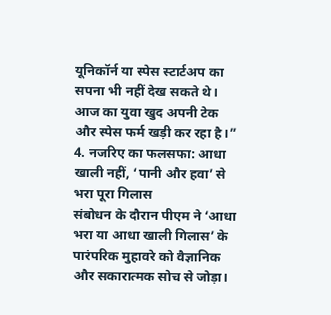यूनिकॉर्न या स्पेस स्टार्टअप का सपना भी नहीं देख सकते थे। आज का युवा खुद अपनी टेक और स्पेस फर्म खड़ी कर रहा है।”
4. नजरिए का फलसफा: आधा खाली नहीं, ‘पानी और हवा’ से भरा पूरा गिलास
संबोधन के दौरान पीएम ने ‘आधा भरा या आधा खाली गिलास’ के पारंपरिक मुहावरे को वैज्ञानिक और सकारात्मक सोच से जोड़ा।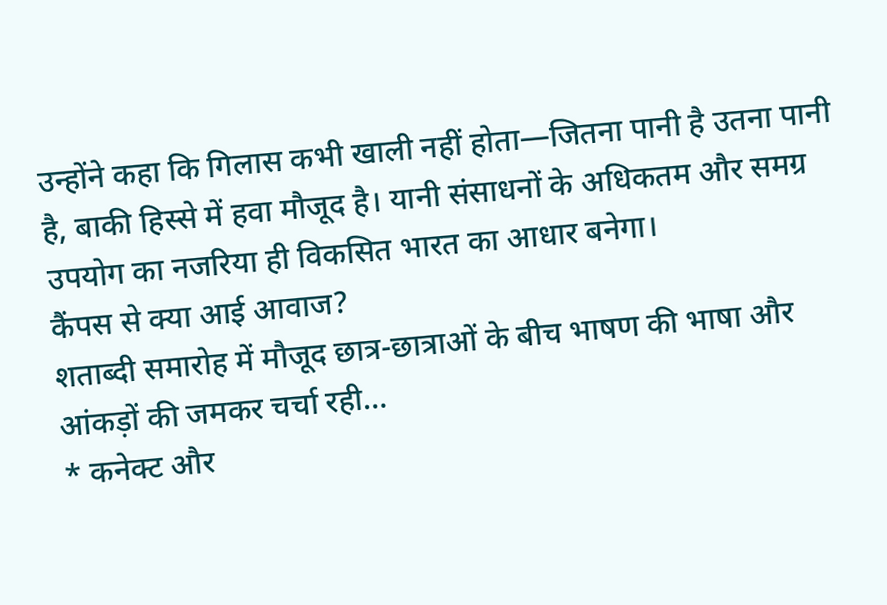उन्होंने कहा कि गिलास कभी खाली नहीं होता—जितना पानी है उतना पानी है, बाकी हिस्से में हवा मौजूद है। यानी संसाधनों के अधिकतम और समग्र उपयोग का नजरिया ही विकसित भारत का आधार बनेगा।
कैंपस से क्या आई आवाज?
शताब्दी समारोह में मौजूद छात्र-छात्राओं के बीच भाषण की भाषा और आंकड़ों की जमकर चर्चा रही…
* कनेक्ट और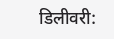डिलीवरी: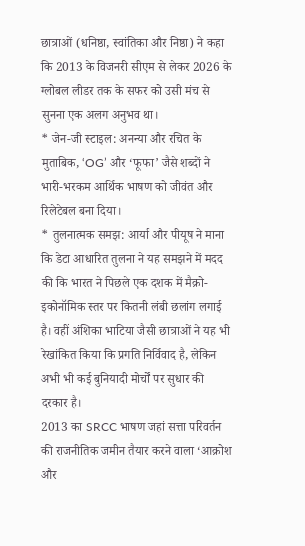छात्राओं (धनिष्ठा, स्वांतिका और निष्ठा) ने कहा कि 2013 के विजनरी सीएम से लेकर 2026 के ग्लोबल लीडर तक के सफर को उसी मंच से सुनना एक अलग अनुभव था।
* जेन-जी स्टाइल: अनन्या और रचित के मुताबिक, ‘OG’ और ‘फूफा’ जैसे शब्दों ने भारी-भरकम आर्थिक भाषण को जीवंत और रिलेटेबल बना दिया।
* तुलनात्मक समझ: आर्या और पीयूष ने माना कि डेटा आधारित तुलना ने यह समझने में मदद की कि भारत ने पिछले एक दशक में मैक्रो-इकोनॉमिक स्तर पर कितनी लंबी छलांग लगाई है। वहीं अंशिका भाटिया जैसी छात्राओं ने यह भी रेखांकित किया कि प्रगति निर्विवाद है, लेकिन अभी भी कई बुनियादी मोर्चों पर सुधार की दरकार है।
2013 का SRCC भाषण जहां सत्ता परिवर्तन की राजनीतिक जमीन तैयार करने वाला ‘आक्रोश और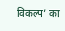विकल्प’ का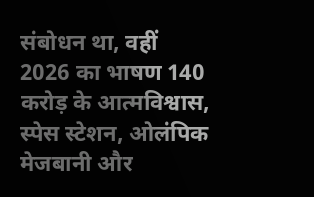संबोधन था, वहीं 2026 का भाषण 140 करोड़ के आत्मविश्वास, स्पेस स्टेशन, ओलंपिक मेजबानी और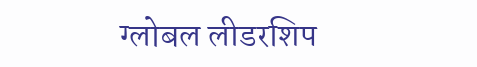ग्लोबल लीडरशिप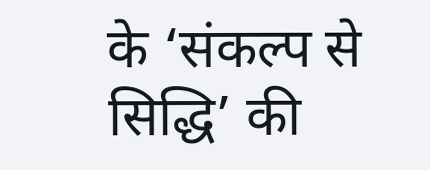के ‘संकल्प से सिद्धि’ की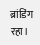ब्रांडिंग रहा।